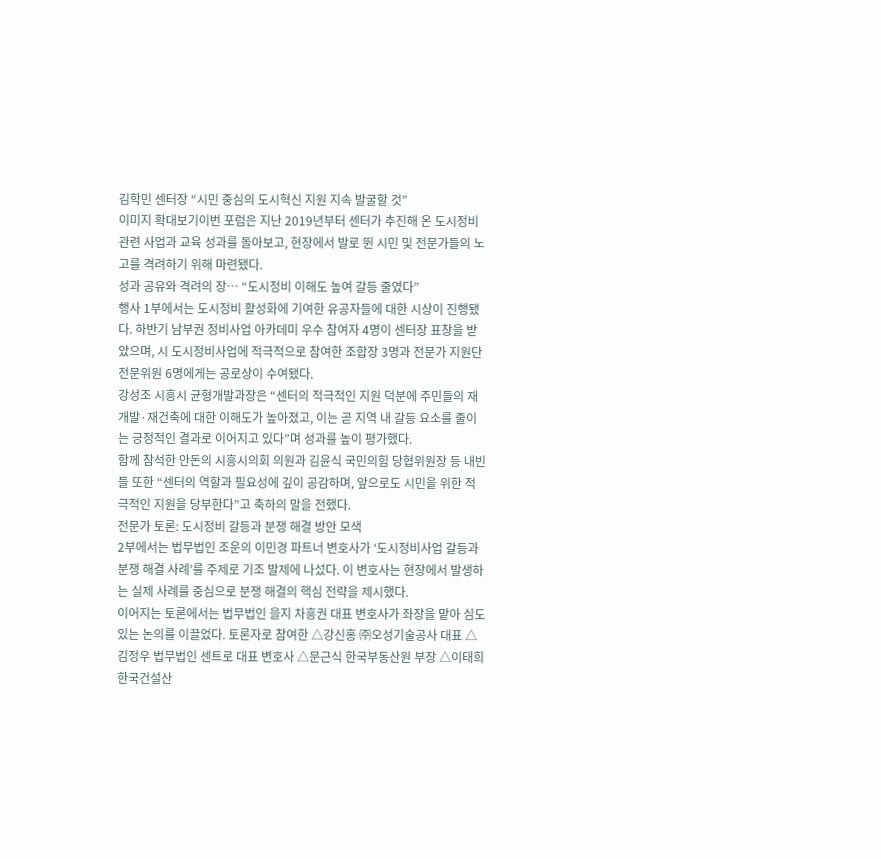김학민 센터장 “시민 중심의 도시혁신 지원 지속 발굴할 것”
이미지 확대보기이번 포럼은 지난 2019년부터 센터가 추진해 온 도시정비 관련 사업과 교육 성과를 돌아보고, 현장에서 발로 뛴 시민 및 전문가들의 노고를 격려하기 위해 마련됐다.
성과 공유와 격려의 장… “도시정비 이해도 높여 갈등 줄였다”
행사 1부에서는 도시정비 활성화에 기여한 유공자들에 대한 시상이 진행됐다. 하반기 남부권 정비사업 아카데미 우수 참여자 4명이 센터장 표창을 받았으며, 시 도시정비사업에 적극적으로 참여한 조합장 3명과 전문가 지원단 전문위원 6명에게는 공로상이 수여됐다.
강성조 시흥시 균형개발과장은 “센터의 적극적인 지원 덕분에 주민들의 재개발·재건축에 대한 이해도가 높아졌고, 이는 곧 지역 내 갈등 요소를 줄이는 긍정적인 결과로 이어지고 있다”며 성과를 높이 평가했다.
함께 참석한 안돈의 시흥시의회 의원과 김윤식 국민의힘 당협위원장 등 내빈들 또한 “센터의 역할과 필요성에 깊이 공감하며, 앞으로도 시민을 위한 적극적인 지원을 당부한다”고 축하의 말을 전했다.
전문가 토론: 도시정비 갈등과 분쟁 해결 방안 모색
2부에서는 법무법인 조운의 이민경 파트너 변호사가 ‘도시정비사업 갈등과 분쟁 해결 사례’를 주제로 기조 발제에 나섰다. 이 변호사는 현장에서 발생하는 실제 사례를 중심으로 분쟁 해결의 핵심 전략을 제시했다.
이어지는 토론에서는 법무법인 을지 차흥권 대표 변호사가 좌장을 맡아 심도 있는 논의를 이끌었다. 토론자로 참여한 △강신홍 ㈜오성기술공사 대표 △김정우 법무법인 센트로 대표 변호사 △문근식 한국부동산원 부장 △이태희 한국건설산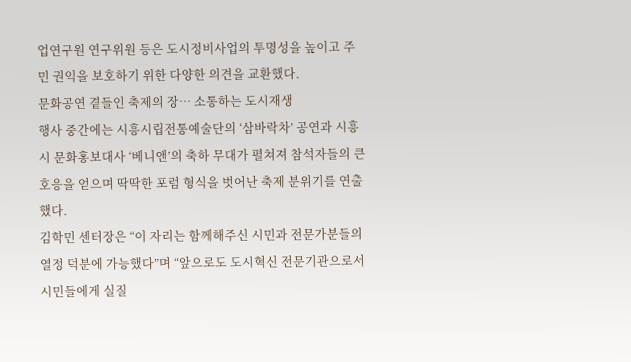업연구원 연구위원 등은 도시정비사업의 투명성을 높이고 주민 권익을 보호하기 위한 다양한 의견을 교환했다.
문화공연 곁들인 축제의 장… 소통하는 도시재생
행사 중간에는 시흥시립전통예술단의 ‘삼바락차’ 공연과 시흥시 문화홍보대사 ‘베니앤’의 축하 무대가 펼쳐져 참석자들의 큰 호응을 얻으며 딱딱한 포럼 형식을 벗어난 축제 분위기를 연출했다.
김학민 센터장은 “이 자리는 함께해주신 시민과 전문가분들의 열정 덕분에 가능했다”며 “앞으로도 도시혁신 전문기관으로서 시민들에게 실질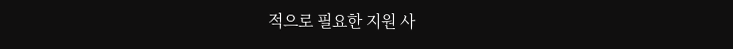적으로 필요한 지원 사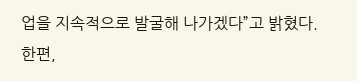업을 지속적으로 발굴해 나가겠다”고 밝혔다.
한편,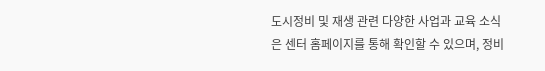도시정비 및 재생 관련 다양한 사업과 교육 소식은 센터 홈페이지를 통해 확인할 수 있으며, 정비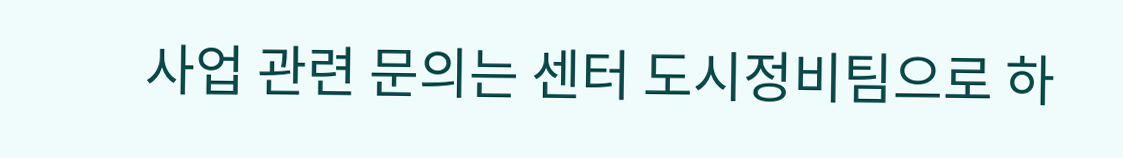사업 관련 문의는 센터 도시정비팀으로 하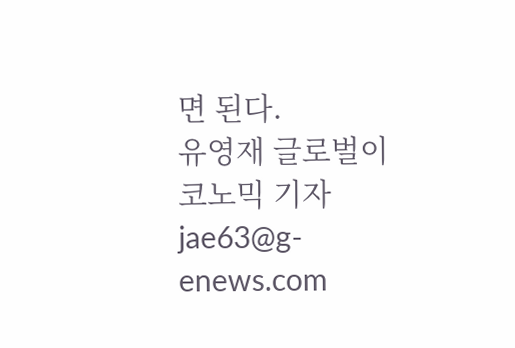면 된다.
유영재 글로벌이코노믹 기자 jae63@g-enews.com